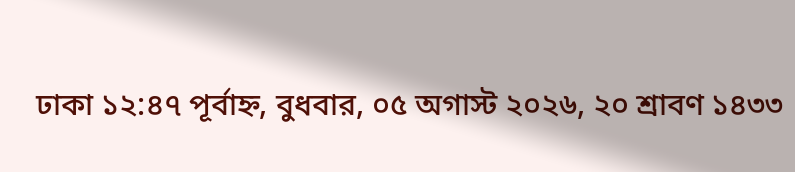ঢাকা ১২:৪৭ পূর্বাহ্ন, বুধবার, ০৫ অগাস্ট ২০২৬, ২০ শ্রাবণ ১৪৩৩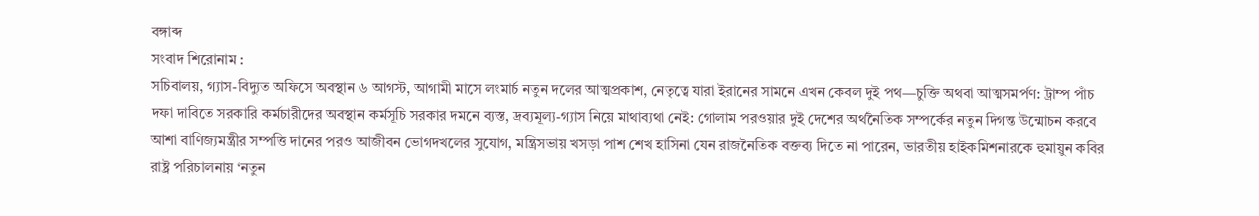বঙ্গাব্দ
সংবাদ শিরোনাম :
সচিবালয়, গ্যাস-বিদ্যুত অফিসে অবস্থান ৬ আগস্ট, আগামী মাসে লংমার্চ নতুন দলের আত্মপ্রকাশ, নেতৃত্বে যারা ইরানের সামনে এখন কেবল দুই পথ—চুক্তি অথবা আত্মসমর্পণ: ট্রাম্প পাঁচ দফা দাবিতে সরকারি কর্মচারীদের অবস্থান কর্মসূচি সরকার দমনে ব্যস্ত, দ্রব্যমূল্য-গ্যাস নিয়ে মাথাব্যথা নেই: গোলাম পরওয়ার দুই দেশের অর্থনৈতিক সম্পর্কের নতুন দিগন্ত উন্মোচন করবে আশা বাণিজ্যমন্ত্রীর সম্পত্তি দানের পরও আজীবন ভোগদখলের সুযোগ, মন্ত্রিসভায় খসড়া পাশ শেখ হাসিনা যেন রাজনৈতিক বক্তব্য দিতে না পারেন, ভারতীয় হাইকমিশনারকে হুমায়ুন কবির রাষ্ট্র পরিচালনায় ‘নতুন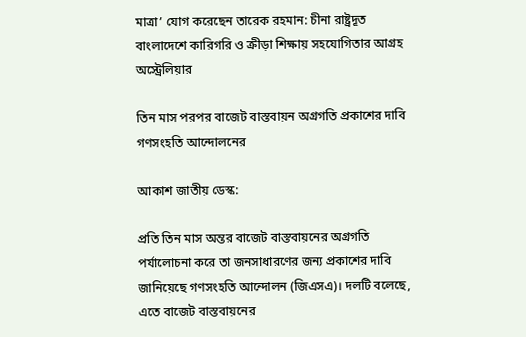মাত্রা’ যোগ করেছেন তারেক রহমান: চীনা রাষ্ট্রদূত বাংলাদেশে কারিগরি ও ক্রীড়া শিক্ষায় সহযোগিতার আগ্রহ অস্ট্রেলিয়ার

তিন মাস পরপর বাজেট বাস্তবায়ন অগ্রগতি প্রকাশের দাবি গণসংহতি আন্দোলনের

আকাশ জাতীয় ডেস্ক:

প্রতি তিন মাস অন্তর বাজেট বাস্তবায়নের অগ্রগতি পর্যালোচনা করে তা জনসাধারণের জন্য প্রকাশের দাবি জানিয়েছে গণসংহতি আন্দোলন (জিএসএ)। দলটি বলেছে, এতে বাজেট বাস্তবায়নের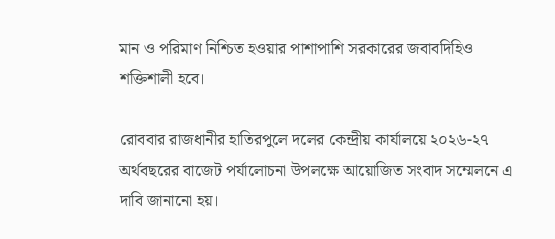মান ও পরিমাণ নিশ্চিত হওয়ার পাশাপাশি সরকারের জবাবদিহিও শক্তিশালী হবে।

রোববার রাজধানীর হাতিরপুলে দলের কেন্দ্রীয় কার্যালয়ে ২০২৬-২৭ অর্থবছরের বাজেট পর্যালোচনা উপলক্ষে আয়োজিত সংবাদ সম্মেলনে এ দাবি জানানো হয়।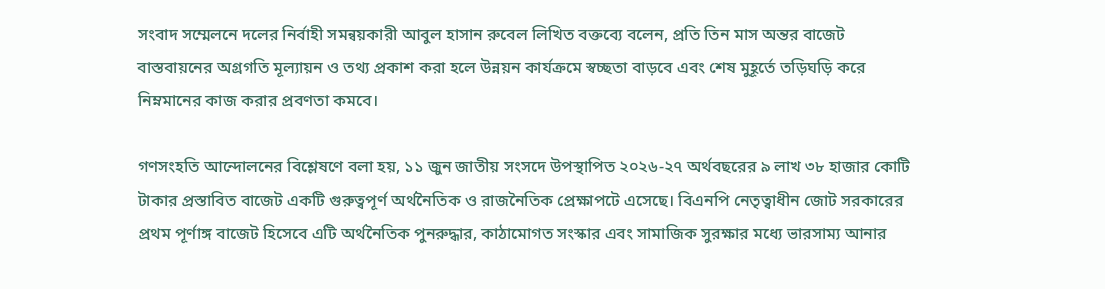সংবাদ সম্মেলনে দলের নির্বাহী সমন্বয়কারী আবুল হাসান রুবেল লিখিত বক্তব্যে বলেন, প্রতি তিন মাস অন্তর বাজেট বাস্তবায়নের অগ্রগতি মূল্যায়ন ও তথ্য প্রকাশ করা হলে উন্নয়ন কার্যক্রমে স্বচ্ছতা বাড়বে এবং শেষ মুহূর্তে তড়িঘড়ি করে নিম্নমানের কাজ করার প্রবণতা কমবে।

গণসংহতি আন্দোলনের বিশ্লেষণে বলা হয়, ১১ জুন জাতীয় সংসদে উপস্থাপিত ২০২৬-২৭ অর্থবছরের ৯ লাখ ৩৮ হাজার কোটি টাকার প্রস্তাবিত বাজেট একটি গুরুত্বপূর্ণ অর্থনৈতিক ও রাজনৈতিক প্রেক্ষাপটে এসেছে। বিএনপি নেতৃত্বাধীন জোট সরকারের প্রথম পূর্ণাঙ্গ বাজেট হিসেবে এটি অর্থনৈতিক পুনরুদ্ধার, কাঠামোগত সংস্কার এবং সামাজিক সুরক্ষার মধ্যে ভারসাম্য আনার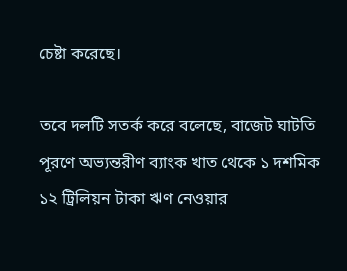চেষ্টা করেছে।

তবে দলটি সতর্ক করে বলেছে, বাজেট ঘাটতি পূরণে অভ্যন্তরীণ ব্যাংক খাত থেকে ১ দশমিক ১২ ট্রিলিয়ন টাকা ঋণ নেওয়ার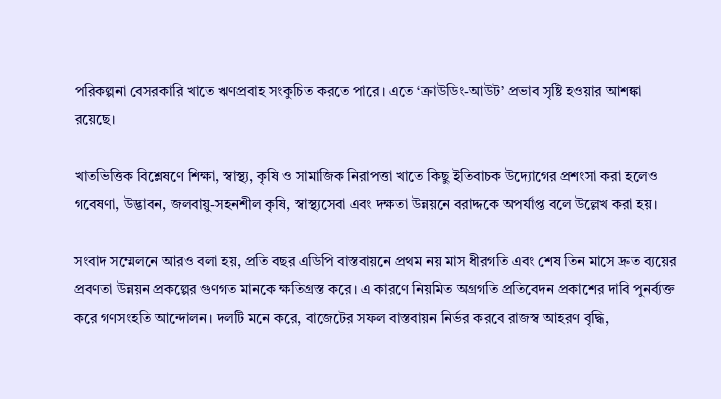পরিকল্পনা বেসরকারি খাতে ঋণপ্রবাহ সংকুচিত করতে পারে। এতে ‘ক্রাউডিং-আউট’ প্রভাব সৃষ্টি হওয়ার আশঙ্কা রয়েছে।

খাতভিত্তিক বিশ্লেষণে শিক্ষা, স্বাস্থ্য, কৃষি ও সামাজিক নিরাপত্তা খাতে কিছু ইতিবাচক উদ্যোগের প্রশংসা করা হলেও গবেষণা, উদ্ভাবন, জলবায়ু-সহনশীল কৃষি, স্বাস্থ্যসেবা এবং দক্ষতা উন্নয়নে বরাদ্দকে অপর্যাপ্ত বলে উল্লেখ করা হয়।

সংবাদ সম্মেলনে আরও বলা হয়, প্রতি বছর এডিপি বাস্তবায়নে প্রথম নয় মাস ধীরগতি এবং শেষ তিন মাসে দ্রুত ব্যয়ের প্রবণতা উন্নয়ন প্রকল্পের গুণগত মানকে ক্ষতিগ্রস্ত করে। এ কারণে নিয়মিত অগ্রগতি প্রতিবেদন প্রকাশের দাবি পুনর্ব্যক্ত করে গণসংহতি আন্দোলন। দলটি মনে করে, বাজেটের সফল বাস্তবায়ন নির্ভর করবে রাজস্ব আহরণ বৃদ্ধি,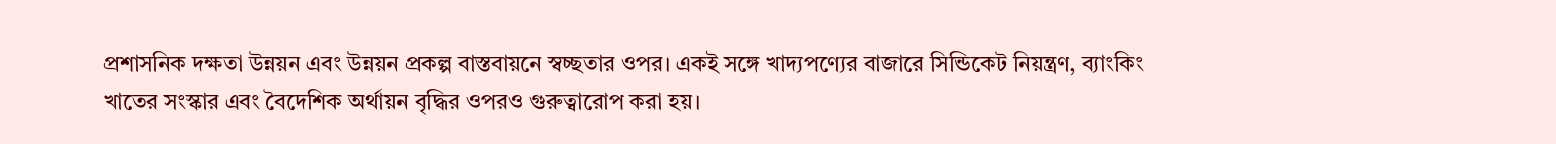প্রশাসনিক দক্ষতা উন্নয়ন এবং উন্নয়ন প্রকল্প বাস্তবায়নে স্বচ্ছতার ওপর। একই সঙ্গে খাদ্যপণ্যের বাজারে সিন্ডিকেট নিয়ন্ত্রণ, ব্যাংকিং খাতের সংস্কার এবং বৈদেশিক অর্থায়ন বৃদ্ধির ওপরও গুরুত্বারোপ করা হয়।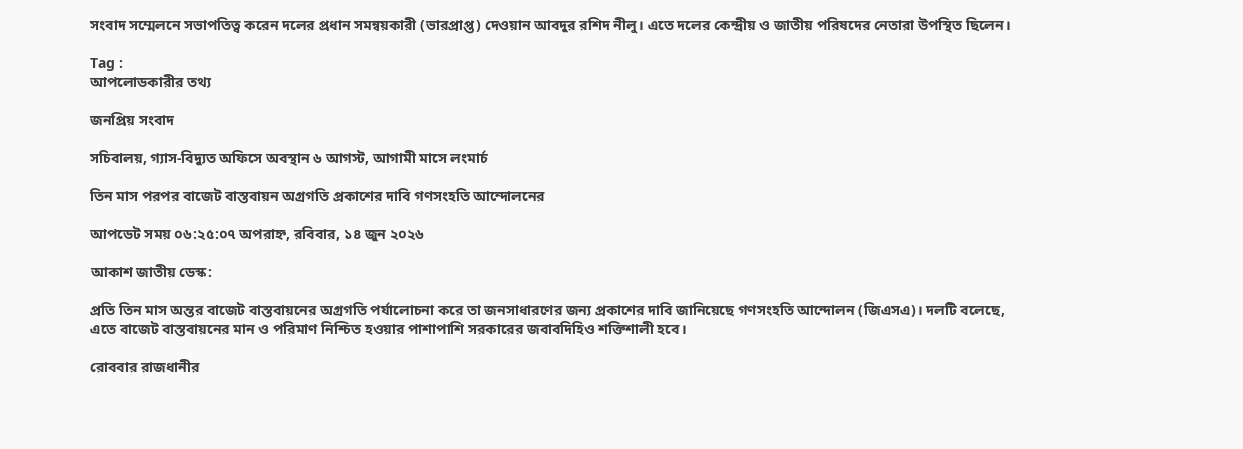সংবাদ সম্মেলনে সভাপতিত্ব করেন দলের প্রধান সমন্বয়কারী (ভারপ্রাপ্ত) দেওয়ান আবদুর রশিদ নীলু। এতে দলের কেন্দ্রীয় ও জাতীয় পরিষদের নেতারা উপস্থিত ছিলেন।

Tag :
আপলোডকারীর তথ্য

জনপ্রিয় সংবাদ

সচিবালয়, গ্যাস-বিদ্যুত অফিসে অবস্থান ৬ আগস্ট, আগামী মাসে লংমার্চ

তিন মাস পরপর বাজেট বাস্তবায়ন অগ্রগতি প্রকাশের দাবি গণসংহতি আন্দোলনের

আপডেট সময় ০৬:২৫:০৭ অপরাহ্ন, রবিবার, ১৪ জুন ২০২৬

আকাশ জাতীয় ডেস্ক:

প্রতি তিন মাস অন্তর বাজেট বাস্তবায়নের অগ্রগতি পর্যালোচনা করে তা জনসাধারণের জন্য প্রকাশের দাবি জানিয়েছে গণসংহতি আন্দোলন (জিএসএ)। দলটি বলেছে, এতে বাজেট বাস্তবায়নের মান ও পরিমাণ নিশ্চিত হওয়ার পাশাপাশি সরকারের জবাবদিহিও শক্তিশালী হবে।

রোববার রাজধানীর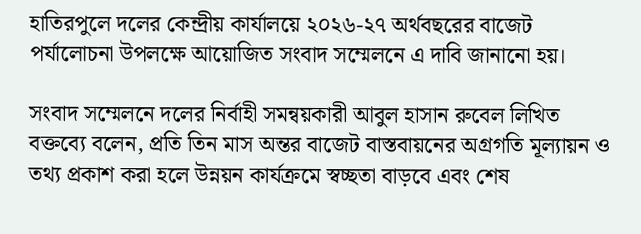হাতিরপুলে দলের কেন্দ্রীয় কার্যালয়ে ২০২৬-২৭ অর্থবছরের বাজেট পর্যালোচনা উপলক্ষে আয়োজিত সংবাদ সম্মেলনে এ দাবি জানানো হয়।

সংবাদ সম্মেলনে দলের নির্বাহী সমন্বয়কারী আবুল হাসান রুবেল লিখিত বক্তব্যে বলেন, প্রতি তিন মাস অন্তর বাজেট বাস্তবায়নের অগ্রগতি মূল্যায়ন ও তথ্য প্রকাশ করা হলে উন্নয়ন কার্যক্রমে স্বচ্ছতা বাড়বে এবং শেষ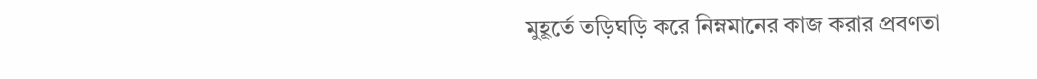মুহূর্তে তড়িঘড়ি করে নিম্নমানের কাজ করার প্রবণতা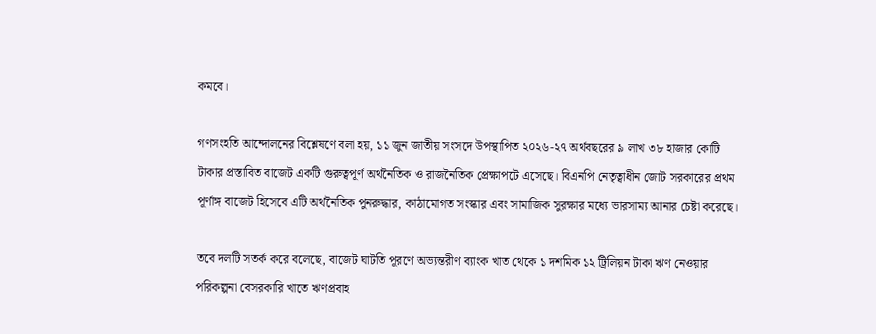কমবে।

গণসংহতি আন্দোলনের বিশ্লেষণে বলা হয়, ১১ জুন জাতীয় সংসদে উপস্থাপিত ২০২৬-২৭ অর্থবছরের ৯ লাখ ৩৮ হাজার কোটি টাকার প্রস্তাবিত বাজেট একটি গুরুত্বপূর্ণ অর্থনৈতিক ও রাজনৈতিক প্রেক্ষাপটে এসেছে। বিএনপি নেতৃত্বাধীন জোট সরকারের প্রথম পূর্ণাঙ্গ বাজেট হিসেবে এটি অর্থনৈতিক পুনরুদ্ধার, কাঠামোগত সংস্কার এবং সামাজিক সুরক্ষার মধ্যে ভারসাম্য আনার চেষ্টা করেছে।

তবে দলটি সতর্ক করে বলেছে, বাজেট ঘাটতি পূরণে অভ্যন্তরীণ ব্যাংক খাত থেকে ১ দশমিক ১২ ট্রিলিয়ন টাকা ঋণ নেওয়ার পরিকল্পনা বেসরকারি খাতে ঋণপ্রবাহ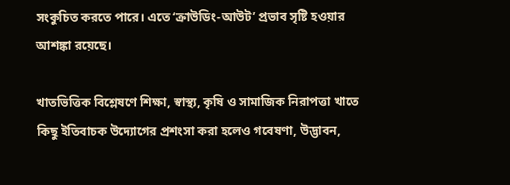সংকুচিত করতে পারে। এতে ‘ক্রাউডিং-আউট’ প্রভাব সৃষ্টি হওয়ার আশঙ্কা রয়েছে।

খাতভিত্তিক বিশ্লেষণে শিক্ষা, স্বাস্থ্য, কৃষি ও সামাজিক নিরাপত্তা খাতে কিছু ইতিবাচক উদ্যোগের প্রশংসা করা হলেও গবেষণা, উদ্ভাবন,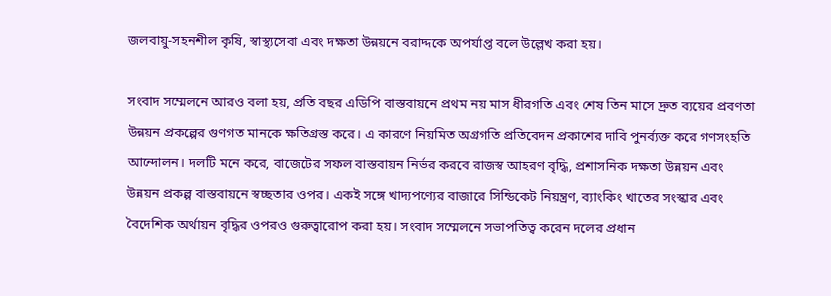জলবায়ু-সহনশীল কৃষি, স্বাস্থ্যসেবা এবং দক্ষতা উন্নয়নে বরাদ্দকে অপর্যাপ্ত বলে উল্লেখ করা হয়।

সংবাদ সম্মেলনে আরও বলা হয়, প্রতি বছর এডিপি বাস্তবায়নে প্রথম নয় মাস ধীরগতি এবং শেষ তিন মাসে দ্রুত ব্যয়ের প্রবণতা উন্নয়ন প্রকল্পের গুণগত মানকে ক্ষতিগ্রস্ত করে। এ কারণে নিয়মিত অগ্রগতি প্রতিবেদন প্রকাশের দাবি পুনর্ব্যক্ত করে গণসংহতি আন্দোলন। দলটি মনে করে, বাজেটের সফল বাস্তবায়ন নির্ভর করবে রাজস্ব আহরণ বৃদ্ধি, প্রশাসনিক দক্ষতা উন্নয়ন এবং উন্নয়ন প্রকল্প বাস্তবায়নে স্বচ্ছতার ওপর। একই সঙ্গে খাদ্যপণ্যের বাজারে সিন্ডিকেট নিয়ন্ত্রণ, ব্যাংকিং খাতের সংস্কার এবং বৈদেশিক অর্থায়ন বৃদ্ধির ওপরও গুরুত্বারোপ করা হয়। সংবাদ সম্মেলনে সভাপতিত্ব করেন দলের প্রধান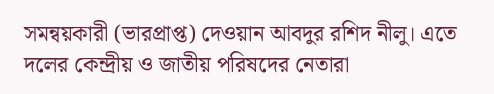সমন্বয়কারী (ভারপ্রাপ্ত) দেওয়ান আবদুর রশিদ নীলু। এতে দলের কেন্দ্রীয় ও জাতীয় পরিষদের নেতারা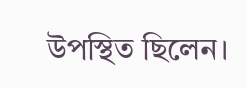উপস্থিত ছিলেন।